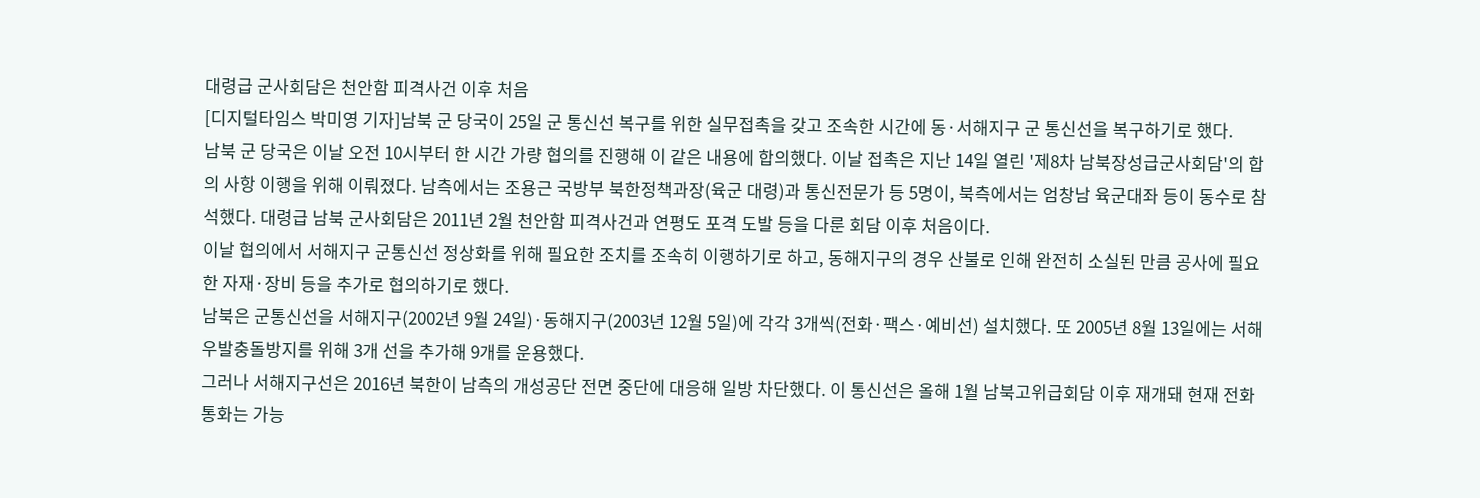대령급 군사회담은 천안함 피격사건 이후 처음
[디지털타임스 박미영 기자]남북 군 당국이 25일 군 통신선 복구를 위한 실무접촉을 갖고 조속한 시간에 동·서해지구 군 통신선을 복구하기로 했다.
남북 군 당국은 이날 오전 10시부터 한 시간 가량 협의를 진행해 이 같은 내용에 합의했다. 이날 접촉은 지난 14일 열린 '제8차 남북장성급군사회담'의 합의 사항 이행을 위해 이뤄졌다. 남측에서는 조용근 국방부 북한정책과장(육군 대령)과 통신전문가 등 5명이, 북측에서는 엄창남 육군대좌 등이 동수로 참석했다. 대령급 남북 군사회담은 2011년 2월 천안함 피격사건과 연평도 포격 도발 등을 다룬 회담 이후 처음이다.
이날 협의에서 서해지구 군통신선 정상화를 위해 필요한 조치를 조속히 이행하기로 하고, 동해지구의 경우 산불로 인해 완전히 소실된 만큼 공사에 필요한 자재·장비 등을 추가로 협의하기로 했다.
남북은 군통신선을 서해지구(2002년 9월 24일)·동해지구(2003년 12월 5일)에 각각 3개씩(전화·팩스·예비선) 설치했다. 또 2005년 8월 13일에는 서해우발충돌방지를 위해 3개 선을 추가해 9개를 운용했다.
그러나 서해지구선은 2016년 북한이 남측의 개성공단 전면 중단에 대응해 일방 차단했다. 이 통신선은 올해 1월 남북고위급회담 이후 재개돼 현재 전화통화는 가능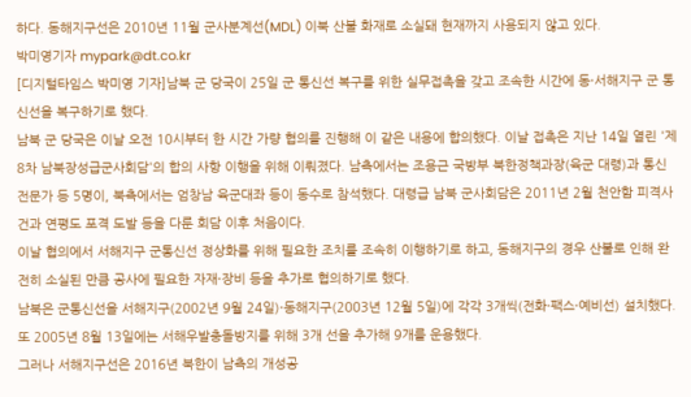하다. 동해지구선은 2010년 11월 군사분계선(MDL) 이북 산불 화재로 소실돼 현재까지 사용되지 않고 있다.
박미영기자 mypark@dt.co.kr
[디지털타임스 박미영 기자]남북 군 당국이 25일 군 통신선 복구를 위한 실무접촉을 갖고 조속한 시간에 동·서해지구 군 통신선을 복구하기로 했다.
남북 군 당국은 이날 오전 10시부터 한 시간 가량 협의를 진행해 이 같은 내용에 합의했다. 이날 접촉은 지난 14일 열린 '제8차 남북장성급군사회담'의 합의 사항 이행을 위해 이뤄졌다. 남측에서는 조용근 국방부 북한정책과장(육군 대령)과 통신전문가 등 5명이, 북측에서는 엄창남 육군대좌 등이 동수로 참석했다. 대령급 남북 군사회담은 2011년 2월 천안함 피격사건과 연평도 포격 도발 등을 다룬 회담 이후 처음이다.
이날 협의에서 서해지구 군통신선 정상화를 위해 필요한 조치를 조속히 이행하기로 하고, 동해지구의 경우 산불로 인해 완전히 소실된 만큼 공사에 필요한 자재·장비 등을 추가로 협의하기로 했다.
남북은 군통신선을 서해지구(2002년 9월 24일)·동해지구(2003년 12월 5일)에 각각 3개씩(전화·팩스·예비선) 설치했다. 또 2005년 8월 13일에는 서해우발충돌방지를 위해 3개 선을 추가해 9개를 운용했다.
그러나 서해지구선은 2016년 북한이 남측의 개성공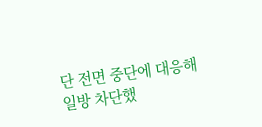단 전면 중단에 대응해 일방 차단했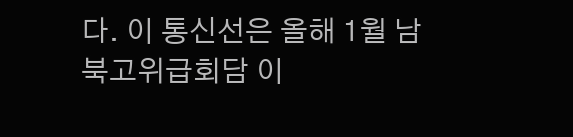다. 이 통신선은 올해 1월 남북고위급회담 이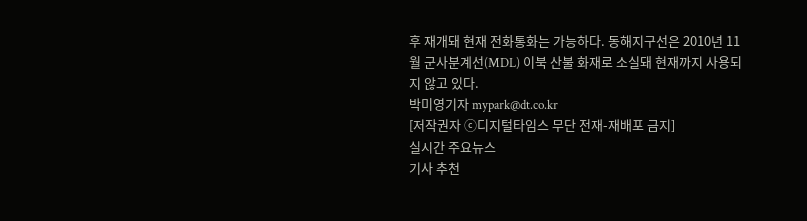후 재개돼 현재 전화통화는 가능하다. 동해지구선은 2010년 11월 군사분계선(MDL) 이북 산불 화재로 소실돼 현재까지 사용되지 않고 있다.
박미영기자 mypark@dt.co.kr
[저작권자 ⓒ디지털타임스 무단 전재-재배포 금지]
실시간 주요뉴스
기사 추천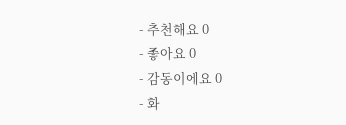- 추천해요 0
- 좋아요 0
- 감동이에요 0
- 화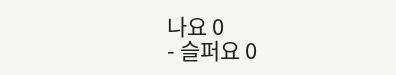나요 0
- 슬퍼요 0